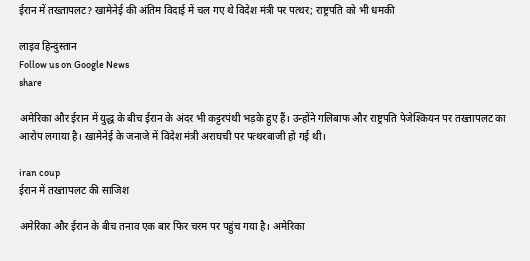ईरान में तख्तापलट? खामेनेई की अंतिम विदाई में चल गए थे विदेश मंत्री पर पत्थर; राष्ट्रपति को भी धमकी

लाइव हिन्दुस्तान
Follow us on Google News
share

अमेरिका और ईरान में युद्ध के बीच ईरान के अंदर भी कट्टरपंथी भड़के हुए हैं। उन्होंने गलिबाफ और राष्ट्रपति पेजेश्कियन पर तख्तापलट का आरोप लगाया है। खामेनेई के जनाजे में विदेश मंत्री अराघची पर पत्थरबाजी हो गई थी।

iran coup
ईरान में तख्तापलट की साजिश

अमेरिका और ईरान के बीच तनाव एक बार फिर चरम पर पहुंच गया है। अमेरिका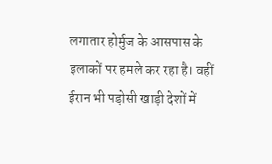लगातार होर्मुज के आसपास के इलाकों पर हमले कर रहा है। वहीं ईरान भी पड़ोसी खाड़ी देशों में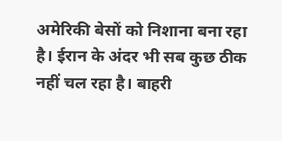अमेरिकी बेसों को निशाना बना रहा है। ईरान के अंदर भी सब कुछ ठीक नहीं चल रहा है। बाहरी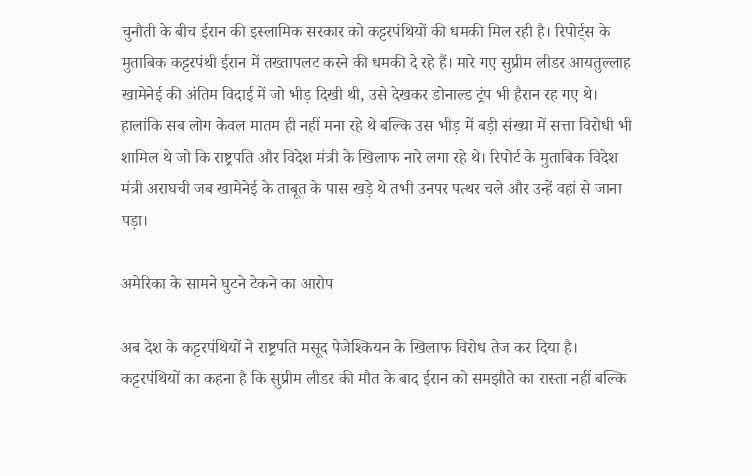चुनौती के बीच ईरान की इस्लामिक सरकार को कट्टरपंथियों की धमकी मिल रही है। रिपोर्ट्स के मुताबिक कट्टरपंथी ईरान में तख्तापलट करने की धमकी दे रहे हैं। मारे गए सुप्रीम लीडर आयतुल्लाह खामेनेई की अंतिम विदाई में जो भीड़ दिखी थी, उसे देखकर डोनाल्ड ट्रंप भी हैरान रह गए थे। हालांकि सब लोग केवल मातम ही नहीं मना रहे थे बल्कि उस भीड़ में बड़ी संख्या में सत्ता विरोधी भी शामिल थे जो कि राष्ट्रपति और विदेश मंत्री के खिलाफ नारे लगा रहे थे। रिपोर्ट के मुताबिक विदेश मंत्री अराघची जब खामेनेई के ताबूत के पास खड़े थे तभी उनपर पत्थर चले और उन्हें वहां से जाना पड़ा।

अमेरिका के सामने घुटने टेकने का आरोप

अब देश के कट्टरपंथियों ने राष्ट्रपति मसूद पेजेश्कियन के खिलाफ विरोध तेज कर दिया है। कट्टरपंथियों का कहना है कि सुप्रीम लीडर की मौत के बाद ईरान को समझौते का रास्ता नहीं बल्कि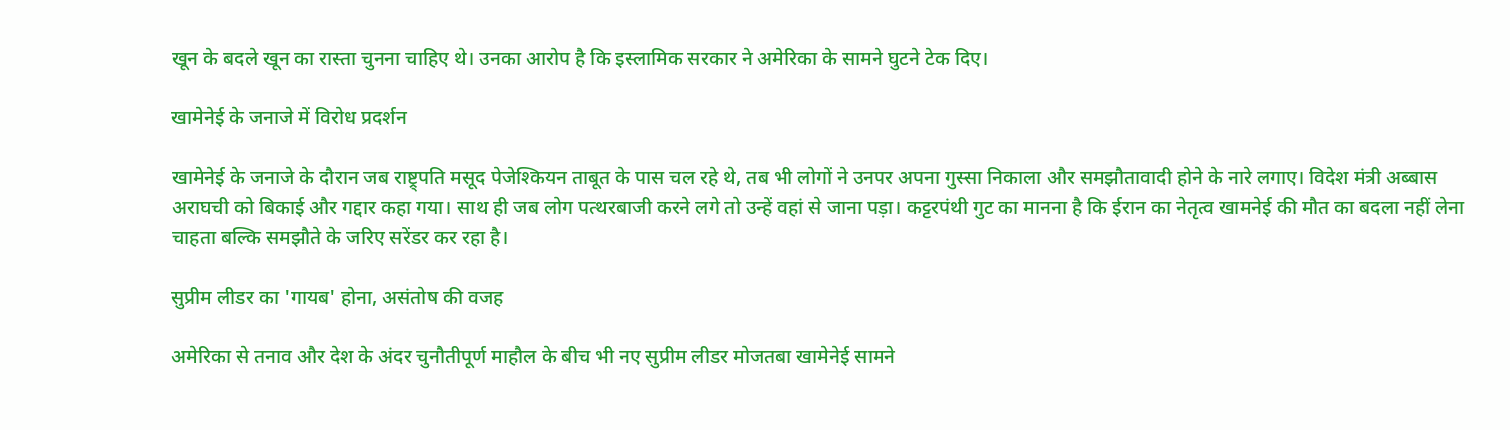खून के बदले खून का रास्ता चुनना चाहिए थे। उनका आरोप है कि इस्लामिक सरकार ने अमेरिका के सामने घुटने टेक दिए।

खामेनेई के जनाजे में विरोध प्रदर्शन

खामेनेई के जनाजे के दौरान जब राष्ट्र्पति मसूद पेजेश्कियन ताबूत के पास चल रहे थे, तब भी लोगों ने उनपर अपना गुस्सा निकाला और समझौतावादी होने के नारे लगाए। विदेश मंत्री अब्बास अराघची को बिकाई और गद्दार कहा गया। साथ ही जब लोग पत्थरबाजी करने लगे तो उन्हें वहां से जाना पड़ा। कट्टरपंथी गुट का मानना है कि ईरान का नेतृत्व खामनेई की मौत का बदला नहीं लेना चाहता बल्कि समझौते के जरिए सरेंडर कर रहा है।

सुप्रीम लीडर का 'गायब' होना, असंतोष की वजह

अमेरिका से तनाव और देश के अंदर चुनौतीपूर्ण माहौल के बीच भी नए सुप्रीम लीडर मोजतबा खामेनेई सामने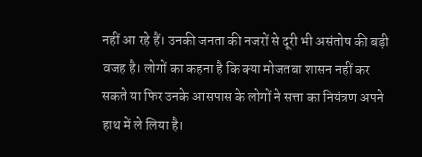नहीं आ रहे हैं। उनकी जनता की नजरों से दूरी भी असंतोष की बड़ी वजह है। लोगों का कहना है कि क्या मोजतबा शासन नहीं कर सकते या फिर उनके आसपास के लोगों ने सत्ता का नियंत्रण अपने हाथ में ले लिया है।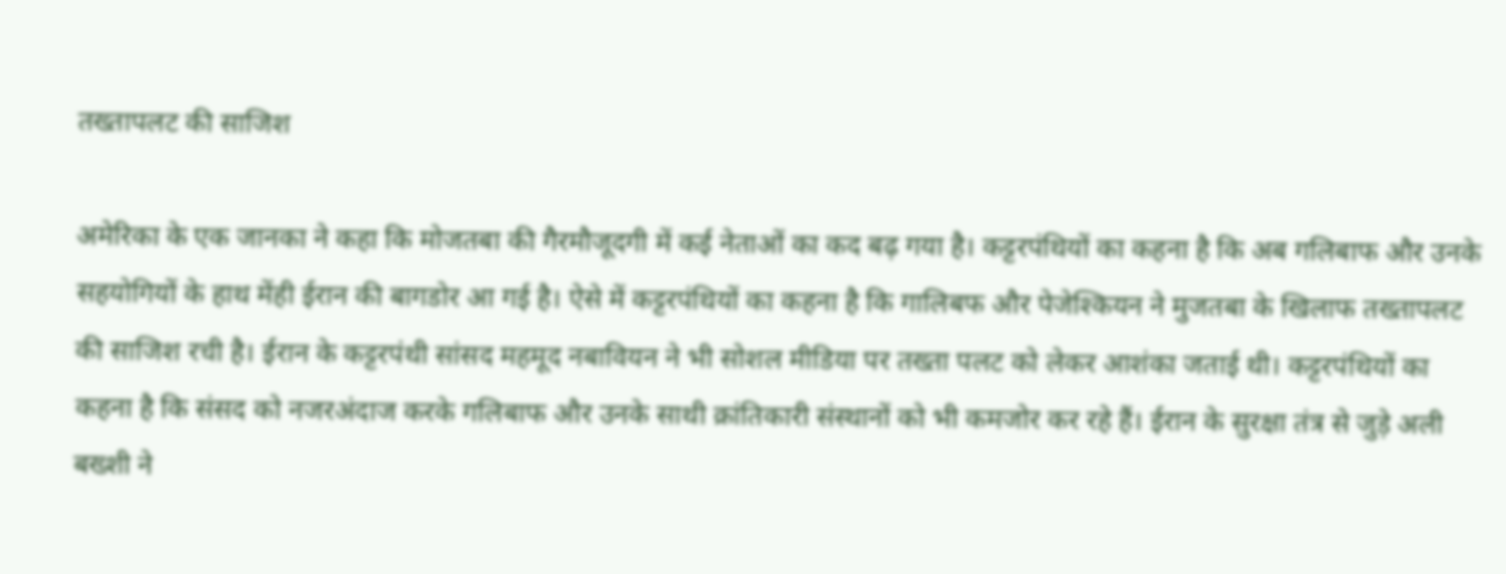तख्तापलट की साजिश

अमेरिका के एक जानका ने कहा कि मोजतबा की गैरमौजूदगी में कई नेताओं का कद बढ़ गया है। कट्टरपंथियों का कहना है कि अब गलिबाफ और उनके सहयोगियों के हाथ मेंही ईरान की बागडोर आ गई है। ऐसे में कट्टरपंथियों का कहना है कि गालिबफ और पेजेश्कियन ने मुजतबा के खिलाफ तख्तापलट की साजिश रची है। ईरान के कट्टरपंथी सांसद महमूद नबावियन ने भी सोशल मीडिया पर तख्ता पलट को लेकर आशंका जताई थी। कट्टरपंथियों का कहना है कि संसद को नजरअंदाज करके गलिबाफ और उनके साथी क्रांतिकारी संस्थानों को भी कमजोर कर रहे हैं। ईरान के सुरक्षा तंत्र से जुड़े अली बख्शी ने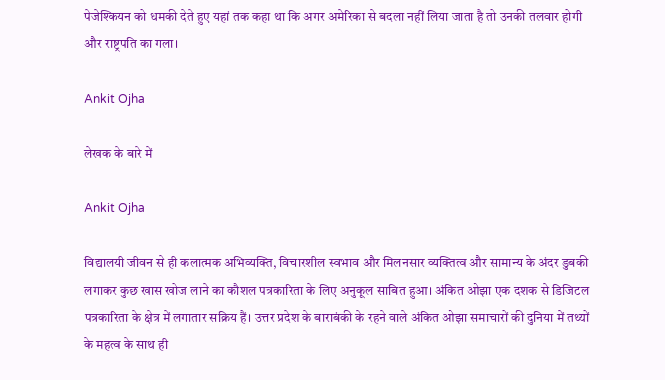पेजेश्कियन को धमकी देते हुए यहां तक कहा था कि अगर अमेरिका से बदला नहीं लिया जाता है तो उनकी तलवार होगी और राष्ट्रपति का गला।

Ankit Ojha

लेखक के बारे में

Ankit Ojha

विद्यालयी जीवन से ही कलात्मक अभिव्यक्ति, विचारशील स्वभाव और मिलनसार व्यक्तित्व और सामान्य के अंदर डुबकी लगाकर कुछ खास खोज लाने का कौशल पत्रकारिता के लिए अनुकूल साबित हुआ। अंकित ओझा एक दशक से डिजिटल पत्रकारिता के क्षेत्र में लगातार सक्रिय हैं। उत्तर प्रदेश के बाराबंकी के रहने वाले अंकित ओझा समाचारों की दुनिया में तथ्यों के महत्व के साथ ही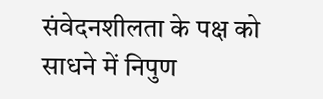संवेदनशीलता के पक्ष को साधने में निपुण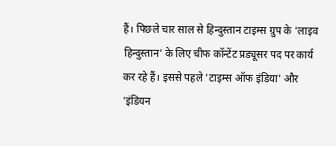हैं। पिछले चार साल से हिन्दुस्तान टाइम्स ग्रुप के 'लाइव हिन्दुस्तान' के लिए चीफ कॉन्टेंट प्रड्यूसर पद पर कार्य कर रहे हैं। इससे पहले 'टाइम्स ऑफ इंडिया' और 'इंडियन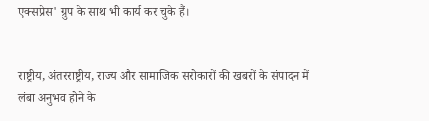एक्सप्रेस' ग्रुप के साथ भी कार्य कर चुके हैं।


राष्ट्रीय, अंतरराष्ट्रीय, राज्य और सामाजिक सरोकारों की खबरों के संपादन में लंबा अनुभव होने के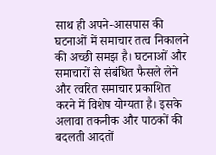साथ ही अपने-आसपास की घटनाओं में समाचार तत्व निकालने की अच्छी समझ है। घटनाओं और समाचारों से संबंधित फैसले लेने और त्वरित समाचार प्रकाशित करने में विशेष योग्यता है। इसके अलावा तकनीक और पाठकों की बदलती आदतों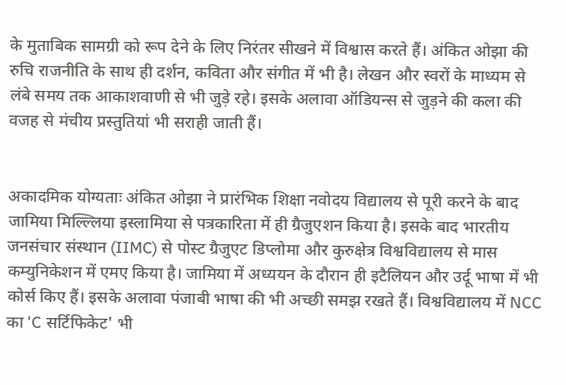के मुताबिक सामग्री को रूप देने के लिए निरंतर सीखने में विश्वास करते हैं। अंकित ओझा की रुचि राजनीति के साथ ही दर्शन, कविता और संगीत में भी है। लेखन और स्वरों के माध्यम से लंबे समय तक आकाशवाणी से भी जुड़े रहे। इसके अलावा ऑडियन्स से जुड़ने की कला की वजह से मंचीय प्रस्तुतियां भी सराही जाती हैं।


अकादमिक योग्यताः अंकित ओझा ने प्रारंभिक शिक्षा नवोदय विद्यालय से पूरी करने के बाद जामिया मिल्ल्लिया इस्लामिया से पत्रकारिता में ही ग्रैजुएशन किया है। इसके बाद भारतीय जनसंचार संस्थान (IIMC) से पोस्ट ग्रैजुएट डिप्लोमा और कुरुक्षेत्र विश्वविद्यालय से मास कम्युनिकेशन में एमए किया है। जामिया में अध्ययन के दौरान ही इटैलियन और उर्दू भाषा में भी कोर्स किए हैं। इसके अलावा पंजाबी भाषा की भी अच्छी समझ रखते हैं। विश्वविद्यालय में NCC का 'C सर्टिफिकेट' भी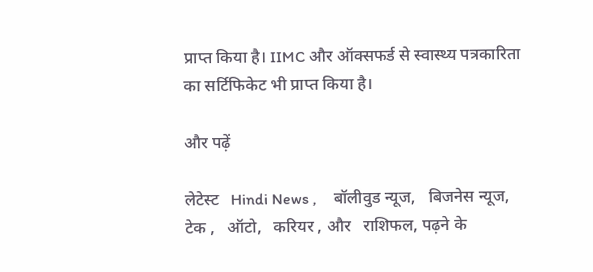प्राप्त किया है। IIMC और ऑक्सफर्ड से स्वास्थ्य पत्रकारिता का सर्टिफिकेट भी प्राप्त किया है।

और पढ़ें

लेटेस्ट   Hindi News ,    बॉलीवुड न्यूज,   बिजनेस न्यूज,   टेक ,   ऑटो,   करियर , और   राशिफल, पढ़ने के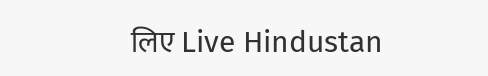लिए Live Hindustan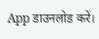App डाउनलोड करें।